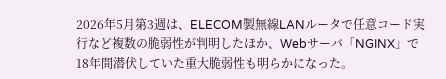2026年5月第3週は、ELECOM製無線LANルータで任意コード実行など複数の脆弱性が判明したほか、Webサーバ「NGINX」で18年間潜伏していた重大脆弱性も明らかになった。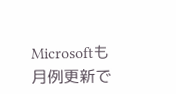Microsoftも月例更新で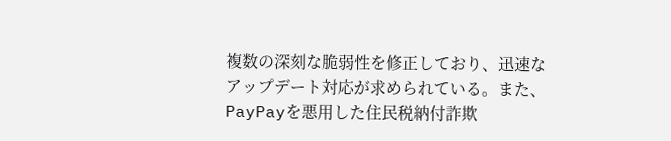複数の深刻な脆弱性を修正しており、迅速なアップデート対応が求められている。また、PayPayを悪用した住民税納付詐欺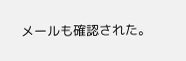メールも確認された。